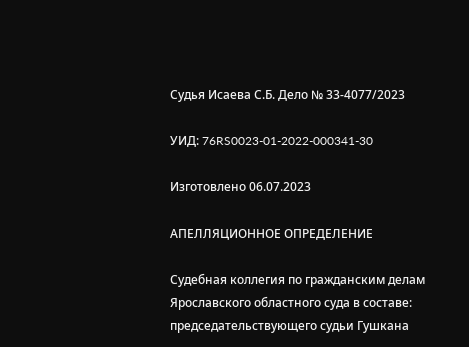Судья Исаева С.Б. Дело № 33-4077/2023

УИД: 76RS0023-01-2022-000341-30

Изготовлено 06.07.2023

АПЕЛЛЯЦИОННОЕ ОПРЕДЕЛЕНИЕ

Судебная коллегия по гражданским делам Ярославского областного суда в составе: председательствующего судьи Гушкана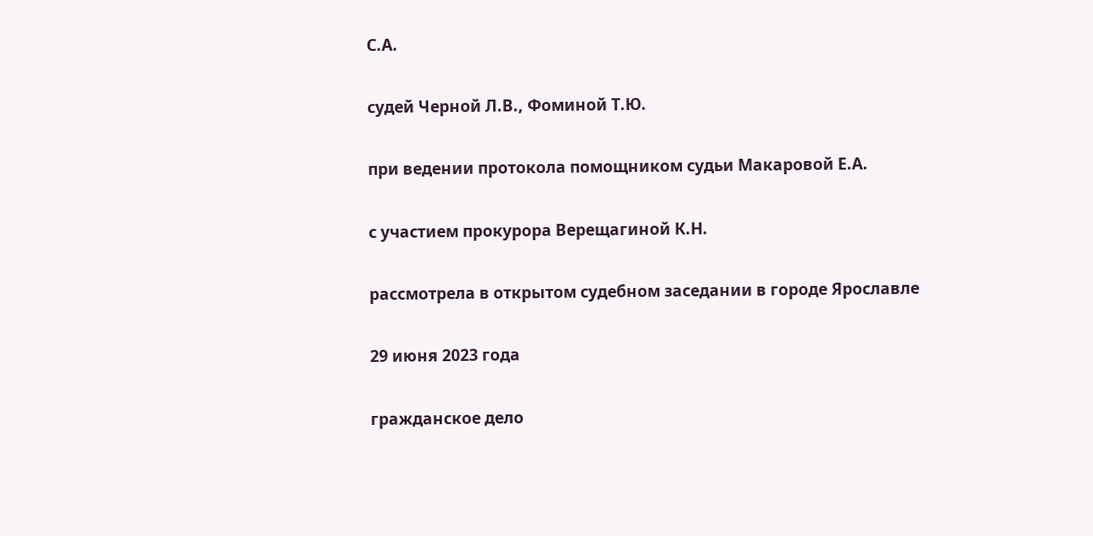С.А.

судей Черной Л.В., Фоминой Т.Ю.

при ведении протокола помощником судьи Макаровой Е.А.

с участием прокурора Верещагиной К.Н.

рассмотрела в открытом судебном заседании в городе Ярославле

29 июня 2023 года

гражданское дело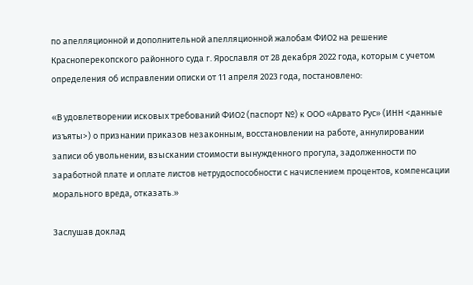по апелляционной и дополнительной апелляционной жалобам ФИО2 на решение Красноперекопского районного суда г. Ярославля от 28 декабря 2022 года, которым с учетом определения об исправлении описки от 11 апреля 2023 года, постановлено:

«В удовлетворении исковых требований ФИО2 (паспорт №) к ООО «Арвато Рус» (ИНН <данные изъяты>) о признании приказов незаконным, восстановлении на работе, аннулировании записи об увольнении, взыскании стоимости вынужденного прогула, задолженности по заработной плате и оплате листов нетрудоспособности с начислением процентов, компенсации морального вреда, отказать.»

Заслушав доклад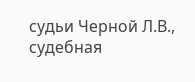судьи Черной Л.В., судебная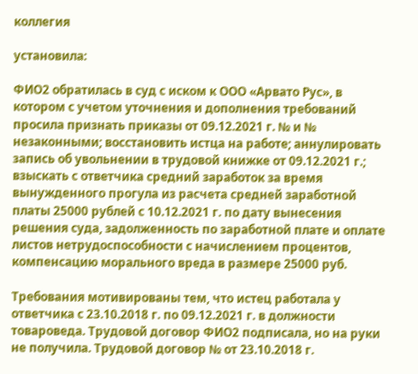коллегия

установила:

ФИО2 обратилась в суд с иском к ООО «Арвато Рус», в котором с учетом уточнения и дополнения требований просила признать приказы от 09.12.2021 г. № и № незаконными; восстановить истца на работе; аннулировать запись об увольнении в трудовой книжке от 09.12.2021 г.; взыскать с ответчика средний заработок за время вынужденного прогула из расчета средней заработной платы 25000 рублей с 10.12.2021 г. по дату вынесения решения суда, задолженность по заработной плате и оплате листов нетрудоспособности с начислением процентов, компенсацию морального вреда в размере 25000 руб.

Требования мотивированы тем, что истец работала у ответчика с 23.10.2018 г. по 09.12.2021 г. в должности товароведа. Трудовой договор ФИО2 подписала, но на руки не получила. Трудовой договор № от 23.10.2018 г.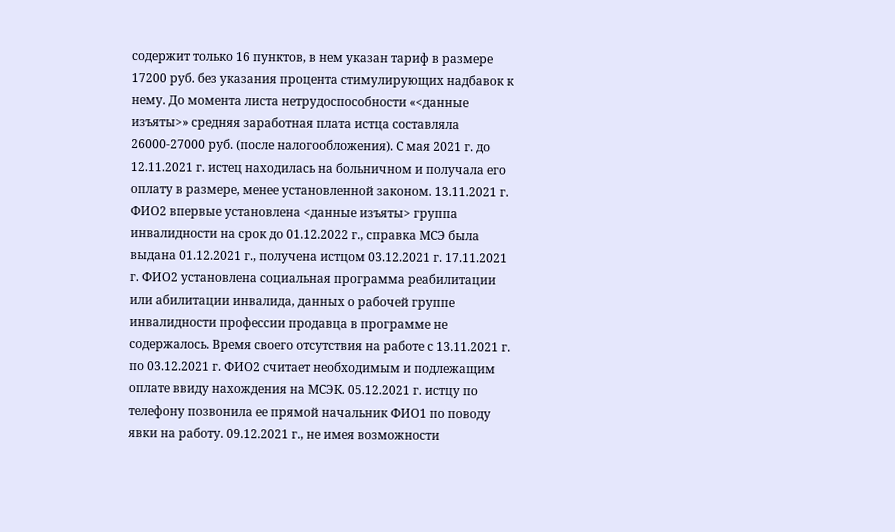содержит только 16 пунктов, в нем указан тариф в размере 17200 руб. без указания процента стимулирующих надбавок к нему. До момента листа нетрудоспособности «<данные изъяты>» средняя заработная плата истца составляла 26000-27000 руб. (после налогообложения). С мая 2021 г. до 12.11.2021 г. истец находилась на больничном и получала его оплату в размере, менее установленной законом. 13.11.2021 г. ФИО2 впервые установлена <данные изъяты> группа инвалидности на срок до 01.12.2022 г., справка МСЭ была выдана 01.12.2021 г., получена истцом 03.12.2021 г. 17.11.2021 г. ФИО2 установлена социальная программа реабилитации или абилитации инвалида, данных о рабочей группе инвалидности профессии продавца в программе не содержалось. Время своего отсутствия на работе с 13.11.2021 г. по 03.12.2021 г. ФИО2 считает необходимым и подлежащим оплате ввиду нахождения на МСЭК. 05.12.2021 г. истцу по телефону позвонила ее прямой начальник ФИО1 по поводу явки на работу. 09.12.2021 г., не имея возможности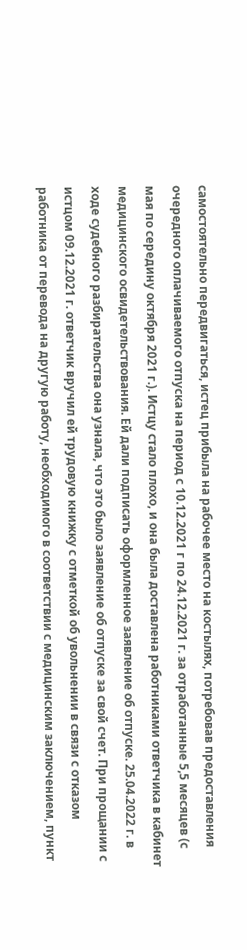самостоятельно передвигаться, истец прибыла на рабочее место на костылях, потребовав предоставления очередного оплачиваемого отпуска на период с 10.12.2021 г по 24.12.2021 г. за отработанные 5,5 месяцев (с мая по середину октября 2021 г.). Истцу стало плохо, и она была доставлена работниками ответчика в кабинет медицинского освидетельствования. Ей дали подписать оформленное заявление об отпуске. 25.04.2022 г. в ходе судебного разбирательства она узнала, что это было заявление об отпуске за свой счет. При прощании с истцом 09.12.2021 г. ответчик вручил ей трудовую книжку с отметкой об увольнении в связи с отказом работника от перевода на другую работу, необходимого в соответствии с медицинским заключением, пункт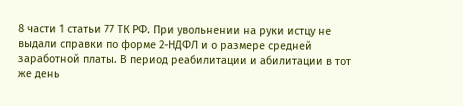8 части 1 статьи 77 ТК РФ. При увольнении на руки истцу не выдали справки по форме 2-НДФЛ и о размере средней заработной платы. В период реабилитации и абилитации в тот же день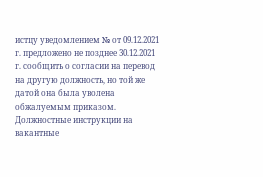истцу уведомлением № от 09.12.2021 г. предложено не позднее 30.12.2021 г. сообщить о согласии на перевод на другую должность, но той же датой она была уволена обжалуемым приказом. Должностные инструкции на вакантные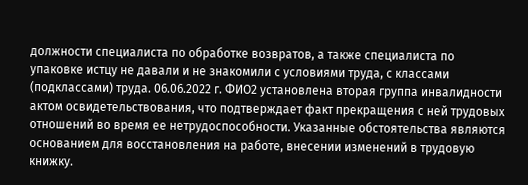должности специалиста по обработке возвратов, а также специалиста по упаковке истцу не давали и не знакомили с условиями труда, с классами (подклассами) труда. 06.06.2022 г. ФИО2 установлена вторая группа инвалидности актом освидетельствования, что подтверждает факт прекращения с ней трудовых отношений во время ее нетрудоспособности. Указанные обстоятельства являются основанием для восстановления на работе, внесении изменений в трудовую книжку.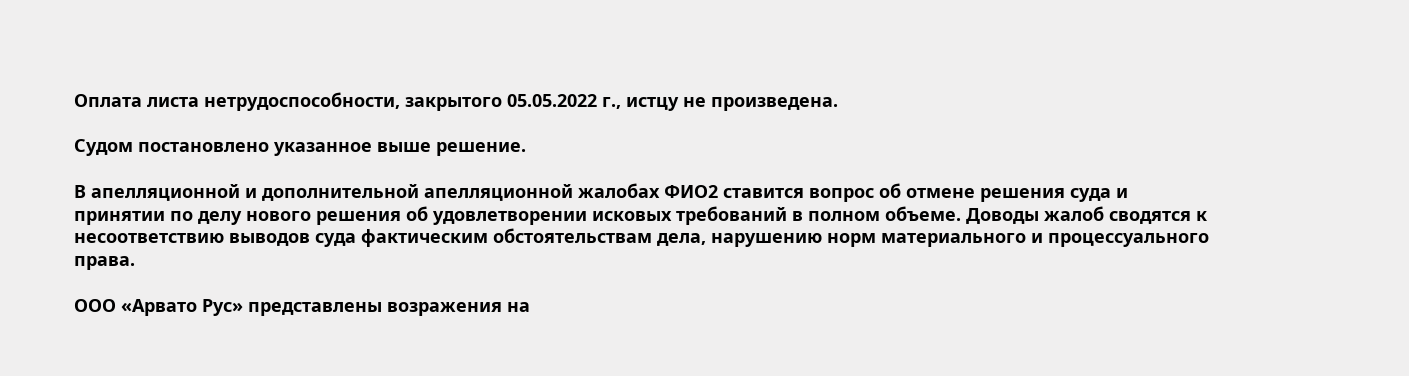Оплата листа нетрудоспособности, закрытого 05.05.2022 г., истцу не произведена.

Судом постановлено указанное выше решение.

В апелляционной и дополнительной апелляционной жалобах ФИО2 ставится вопрос об отмене решения суда и принятии по делу нового решения об удовлетворении исковых требований в полном объеме. Доводы жалоб сводятся к несоответствию выводов суда фактическим обстоятельствам дела, нарушению норм материального и процессуального права.

ООО «Арвато Рус» представлены возражения на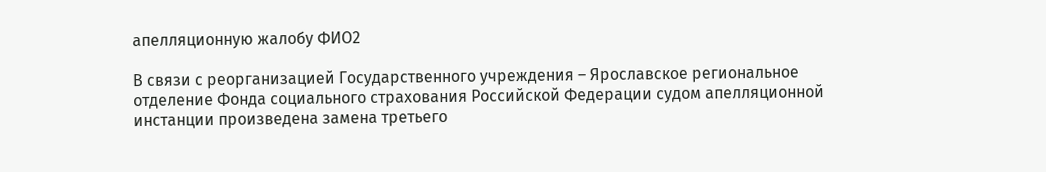апелляционную жалобу ФИО2

В связи с реорганизацией Государственного учреждения – Ярославское региональное отделение Фонда социального страхования Российской Федерации судом апелляционной инстанции произведена замена третьего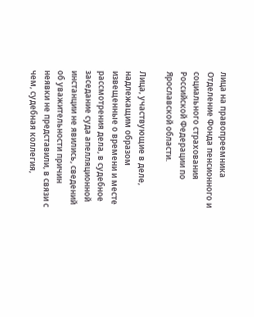лица на правопреемника Отделение Фонда пенсионного и социального страхования Российской Федерации по Ярославской области.

Лица, участвующие в деле, надлежащим образом извещенные о времени и месте рассмотрения дела, в судебное заседание суда апелляционной инстанции не явились, сведений об уважительности причин неявки не представили, в связи с чем, судебная коллегия,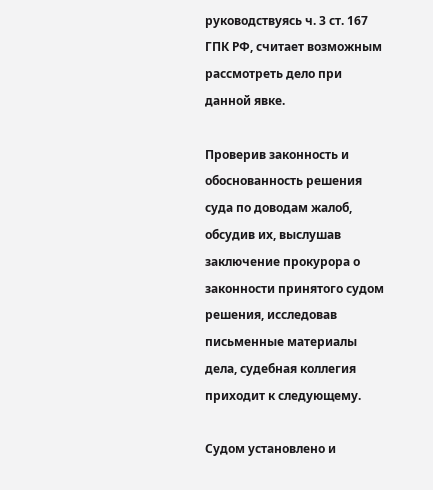руководствуясь ч. 3 ст. 167 ГПК РФ, считает возможным рассмотреть дело при данной явке.

Проверив законность и обоснованность решения суда по доводам жалоб, обсудив их, выслушав заключение прокурора о законности принятого судом решения, исследовав письменные материалы дела, судебная коллегия приходит к следующему.

Судом установлено и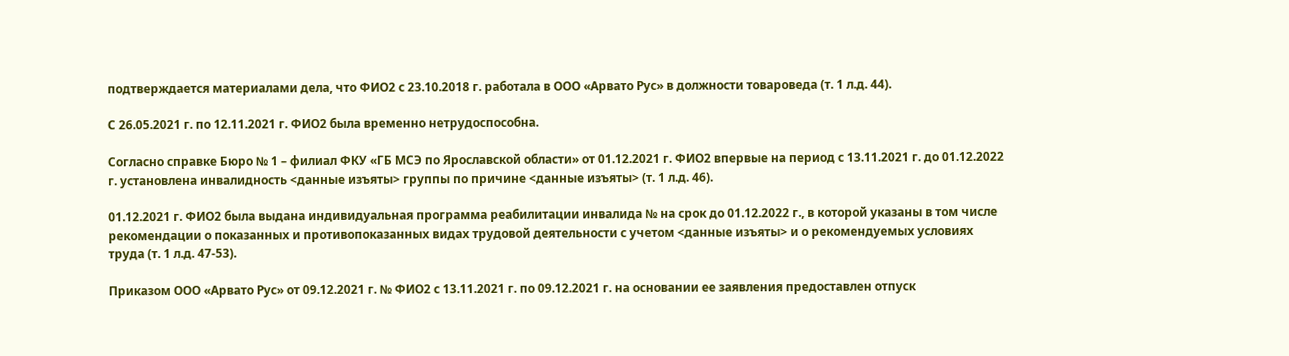подтверждается материалами дела, что ФИО2 с 23.10.2018 г. работала в ООО «Арвато Рус» в должности товароведа (т. 1 л.д. 44).

С 26.05.2021 г. по 12.11.2021 г. ФИО2 была временно нетрудоспособна.

Согласно справке Бюро № 1 – филиал ФКУ «ГБ МСЭ по Ярославской области» от 01.12.2021 г. ФИО2 впервые на период с 13.11.2021 г. до 01.12.2022 г. установлена инвалидность <данные изъяты> группы по причине <данные изъяты> (т. 1 л.д. 46).

01.12.2021 г. ФИО2 была выдана индивидуальная программа реабилитации инвалида № на срок до 01.12.2022 г., в которой указаны в том числе рекомендации о показанных и противопоказанных видах трудовой деятельности с учетом <данные изъяты> и о рекомендуемых условиях труда (т. 1 л.д. 47-53).

Приказом ООО «Арвато Рус» от 09.12.2021 г. № ФИО2 с 13.11.2021 г. по 09.12.2021 г. на основании ее заявления предоставлен отпуск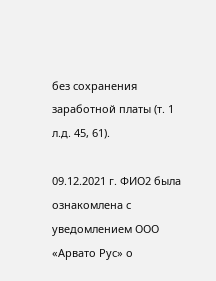без сохранения заработной платы (т. 1 л.д. 45, 61).

09.12.2021 г. ФИО2 была ознакомлена с уведомлением ООО «Арвато Рус» о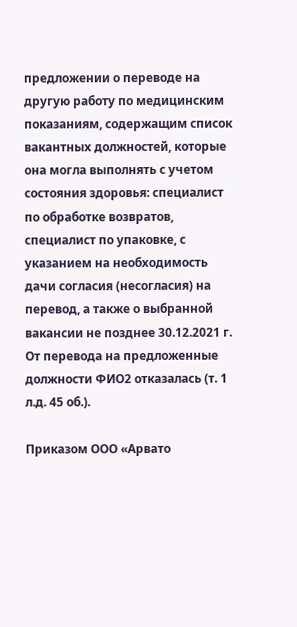предложении о переводе на другую работу по медицинским показаниям, содержащим список вакантных должностей, которые она могла выполнять с учетом состояния здоровья: специалист по обработке возвратов, специалист по упаковке, с указанием на необходимость дачи согласия (несогласия) на перевод, а также о выбранной вакансии не позднее 30.12.2021 г. От перевода на предложенные должности ФИО2 отказалась (т. 1 л.д. 45 об.).

Приказом ООО «Арвато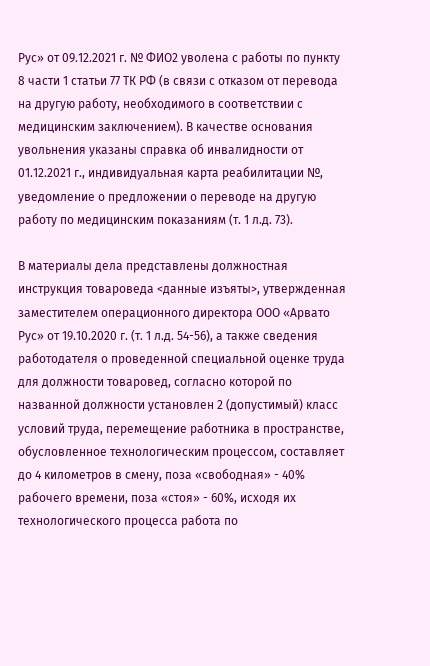Рус» от 09.12.2021 г. № ФИО2 уволена с работы по пункту 8 части 1 статьи 77 ТК РФ (в связи с отказом от перевода на другую работу, необходимого в соответствии с медицинским заключением). В качестве основания увольнения указаны справка об инвалидности от 01.12.2021 г., индивидуальная карта реабилитации №, уведомление о предложении о переводе на другую работу по медицинским показаниям (т. 1 л.д. 73).

В материалы дела представлены должностная инструкция товароведа <данные изъяты>, утвержденная заместителем операционного директора ООО «Арвато Рус» от 19.10.2020 г. (т. 1 л.д. 54-56), а также сведения работодателя о проведенной специальной оценке труда для должности товаровед, согласно которой по названной должности установлен 2 (допустимый) класс условий труда, перемещение работника в пространстве, обусловленное технологическим процессом, составляет до 4 километров в смену, поза «свободная» - 40% рабочего времени, поза «стоя» - 60%, исходя их технологического процесса работа по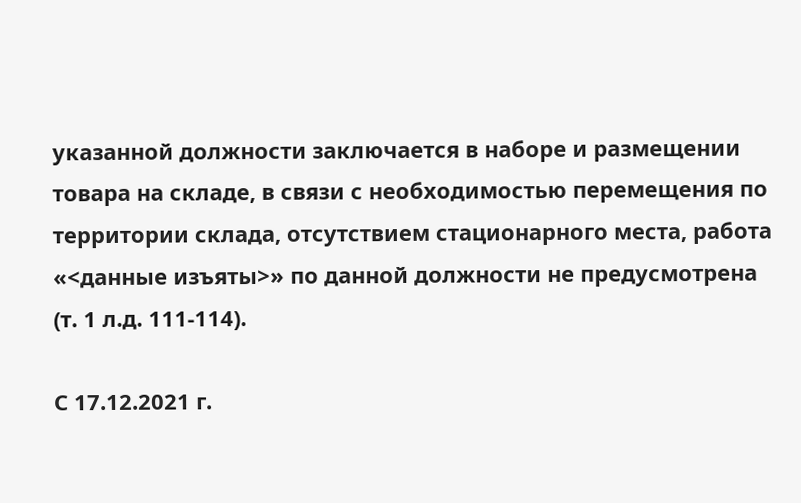указанной должности заключается в наборе и размещении товара на складе, в связи с необходимостью перемещения по территории склада, отсутствием стационарного места, работа «<данные изъяты>» по данной должности не предусмотрена (т. 1 л.д. 111-114).

С 17.12.2021 г.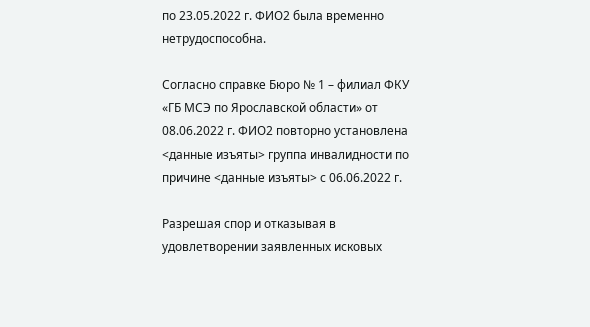по 23.05.2022 г. ФИО2 была временно нетрудоспособна.

Согласно справке Бюро № 1 – филиал ФКУ «ГБ МСЭ по Ярославской области» от 08.06.2022 г. ФИО2 повторно установлена <данные изъяты> группа инвалидности по причине <данные изъяты> с 06.06.2022 г.

Разрешая спор и отказывая в удовлетворении заявленных исковых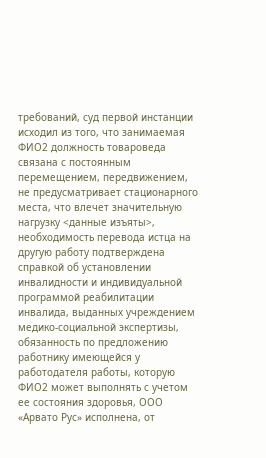требований, суд первой инстанции исходил из того, что занимаемая ФИО2 должность товароведа связана с постоянным перемещением, передвижением, не предусматривает стационарного места, что влечет значительную нагрузку <данные изъяты>, необходимость перевода истца на другую работу подтверждена справкой об установлении инвалидности и индивидуальной программой реабилитации инвалида, выданных учреждением медико-социальной экспертизы, обязанность по предложению работнику имеющейся у работодателя работы, которую ФИО2 может выполнять с учетом ее состояния здоровья, ООО «Арвато Рус» исполнена, от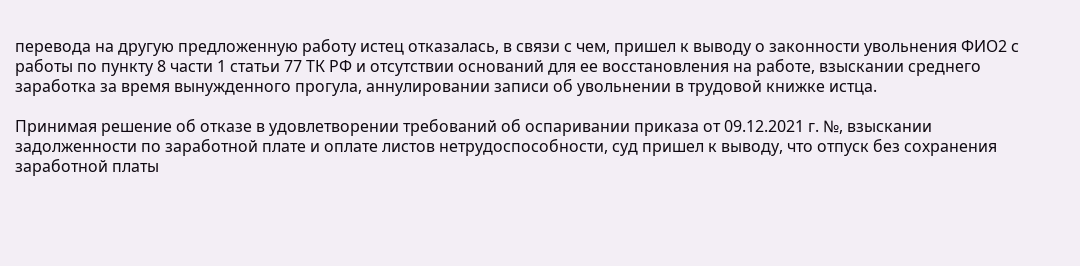перевода на другую предложенную работу истец отказалась, в связи с чем, пришел к выводу о законности увольнения ФИО2 с работы по пункту 8 части 1 статьи 77 ТК РФ и отсутствии оснований для ее восстановления на работе, взыскании среднего заработка за время вынужденного прогула, аннулировании записи об увольнении в трудовой книжке истца.

Принимая решение об отказе в удовлетворении требований об оспаривании приказа от 09.12.2021 г. №, взыскании задолженности по заработной плате и оплате листов нетрудоспособности, суд пришел к выводу, что отпуск без сохранения заработной платы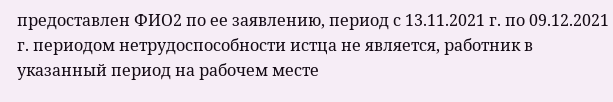предоставлен ФИО2 по ее заявлению, период с 13.11.2021 г. по 09.12.2021 г. периодом нетрудоспособности истца не является, работник в указанный период на рабочем месте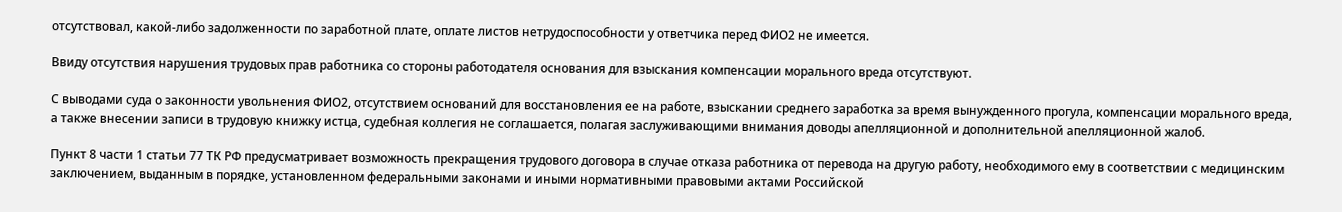отсутствовал, какой-либо задолженности по заработной плате, оплате листов нетрудоспособности у ответчика перед ФИО2 не имеется.

Ввиду отсутствия нарушения трудовых прав работника со стороны работодателя основания для взыскания компенсации морального вреда отсутствуют.

С выводами суда о законности увольнения ФИО2, отсутствием оснований для восстановления ее на работе, взыскании среднего заработка за время вынужденного прогула, компенсации морального вреда, а также внесении записи в трудовую книжку истца, судебная коллегия не соглашается, полагая заслуживающими внимания доводы апелляционной и дополнительной апелляционной жалоб.

Пункт 8 части 1 статьи 77 ТК РФ предусматривает возможность прекращения трудового договора в случае отказа работника от перевода на другую работу, необходимого ему в соответствии с медицинским заключением, выданным в порядке, установленном федеральными законами и иными нормативными правовыми актами Российской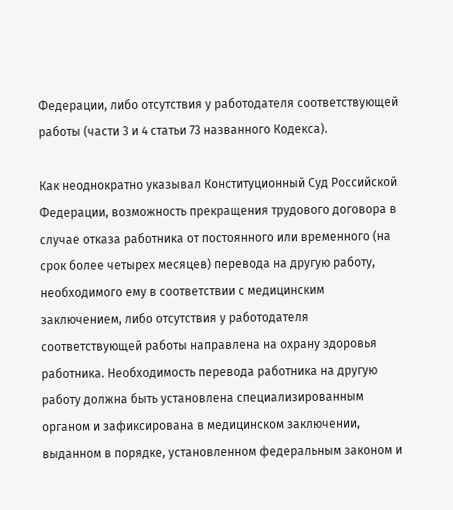Федерации, либо отсутствия у работодателя соответствующей работы (части 3 и 4 статьи 73 названного Кодекса).

Как неоднократно указывал Конституционный Суд Российской Федерации, возможность прекращения трудового договора в случае отказа работника от постоянного или временного (на срок более четырех месяцев) перевода на другую работу, необходимого ему в соответствии с медицинским заключением, либо отсутствия у работодателя соответствующей работы направлена на охрану здоровья работника. Необходимость перевода работника на другую работу должна быть установлена специализированным органом и зафиксирована в медицинском заключении, выданном в порядке, установленном федеральным законом и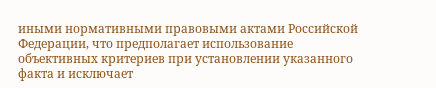иными нормативными правовыми актами Российской Федерации, что предполагает использование объективных критериев при установлении указанного факта и исключает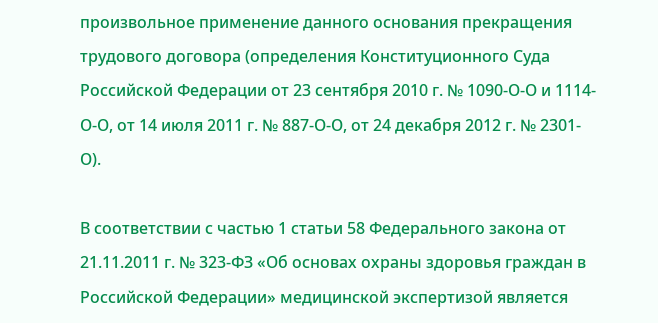произвольное применение данного основания прекращения трудового договора (определения Конституционного Суда Российской Федерации от 23 сентября 2010 г. № 1090-О-О и 1114-О-О, от 14 июля 2011 г. № 887-О-О, от 24 декабря 2012 г. № 2301-О).

В соответствии с частью 1 статьи 58 Федерального закона от 21.11.2011 г. № 323-ФЗ «Об основах охраны здоровья граждан в Российской Федерации» медицинской экспертизой является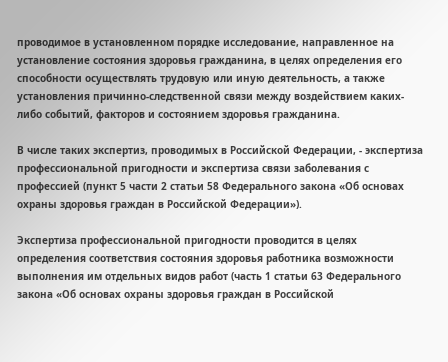проводимое в установленном порядке исследование, направленное на установление состояния здоровья гражданина, в целях определения его способности осуществлять трудовую или иную деятельность, а также установления причинно-следственной связи между воздействием каких-либо событий, факторов и состоянием здоровья гражданина.

В числе таких экспертиз, проводимых в Российской Федерации, - экспертиза профессиональной пригодности и экспертиза связи заболевания с профессией (пункт 5 части 2 статьи 58 Федерального закона «Об основах охраны здоровья граждан в Российской Федерации»).

Экспертиза профессиональной пригодности проводится в целях определения соответствия состояния здоровья работника возможности выполнения им отдельных видов работ (часть 1 статьи 63 Федерального закона «Об основах охраны здоровья граждан в Российской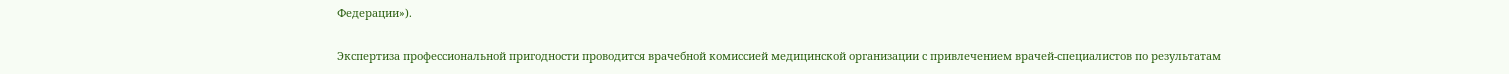Федерации»).

Экспертиза профессиональной пригодности проводится врачебной комиссией медицинской организации с привлечением врачей-специалистов по результатам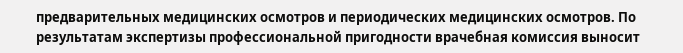предварительных медицинских осмотров и периодических медицинских осмотров. По результатам экспертизы профессиональной пригодности врачебная комиссия выносит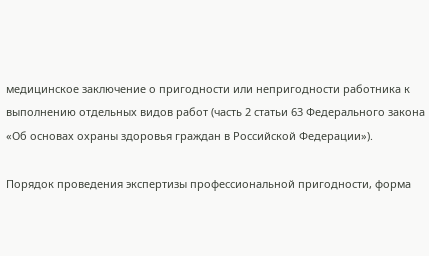медицинское заключение о пригодности или непригодности работника к выполнению отдельных видов работ (часть 2 статьи 63 Федерального закона «Об основах охраны здоровья граждан в Российской Федерации»).

Порядок проведения экспертизы профессиональной пригодности, форма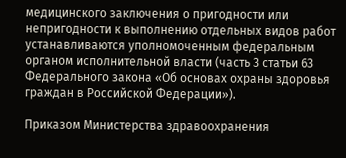медицинского заключения о пригодности или непригодности к выполнению отдельных видов работ устанавливаются уполномоченным федеральным органом исполнительной власти (часть 3 статьи 63 Федерального закона «Об основах охраны здоровья граждан в Российской Федерации»).

Приказом Министерства здравоохранения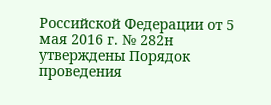Российской Федерации от 5 мая 2016 г. № 282н утверждены Порядок проведения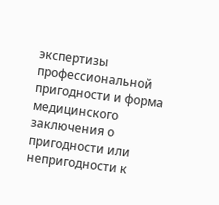экспертизы профессиональной пригодности и форма медицинского заключения о пригодности или непригодности к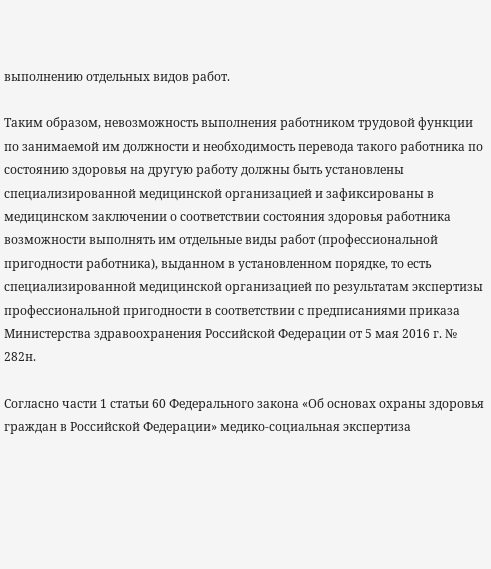выполнению отдельных видов работ.

Таким образом, невозможность выполнения работником трудовой функции по занимаемой им должности и необходимость перевода такого работника по состоянию здоровья на другую работу должны быть установлены специализированной медицинской организацией и зафиксированы в медицинском заключении о соответствии состояния здоровья работника возможности выполнять им отдельные виды работ (профессиональной пригодности работника), выданном в установленном порядке, то есть специализированной медицинской организацией по результатам экспертизы профессиональной пригодности в соответствии с предписаниями приказа Министерства здравоохранения Российской Федерации от 5 мая 2016 г. № 282н.

Согласно части 1 статьи 60 Федерального закона «Об основах охраны здоровья граждан в Российской Федерации» медико-социальная экспертиза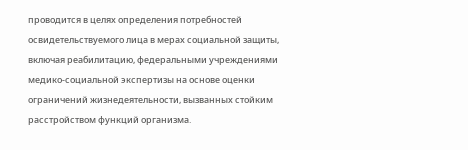проводится в целях определения потребностей освидетельствуемого лица в мерах социальной защиты, включая реабилитацию, федеральными учреждениями медико-социальной экспертизы на основе оценки ограничений жизнедеятельности, вызванных стойким расстройством функций организма.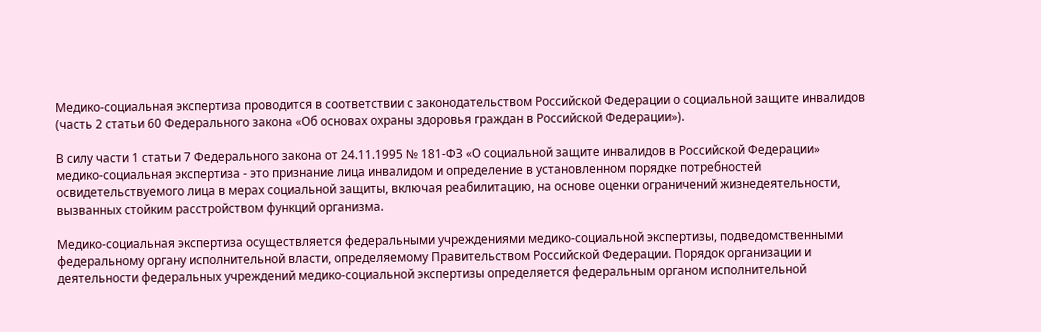Медико-социальная экспертиза проводится в соответствии с законодательством Российской Федерации о социальной защите инвалидов (часть 2 статьи 60 Федерального закона «Об основах охраны здоровья граждан в Российской Федерации»).

В силу части 1 статьи 7 Федерального закона от 24.11.1995 № 181-ФЗ «О социальной защите инвалидов в Российской Федерации» медико-социальная экспертиза - это признание лица инвалидом и определение в установленном порядке потребностей освидетельствуемого лица в мерах социальной защиты, включая реабилитацию, на основе оценки ограничений жизнедеятельности, вызванных стойким расстройством функций организма.

Медико-социальная экспертиза осуществляется федеральными учреждениями медико-социальной экспертизы, подведомственными федеральному органу исполнительной власти, определяемому Правительством Российской Федерации. Порядок организации и деятельности федеральных учреждений медико-социальной экспертизы определяется федеральным органом исполнительной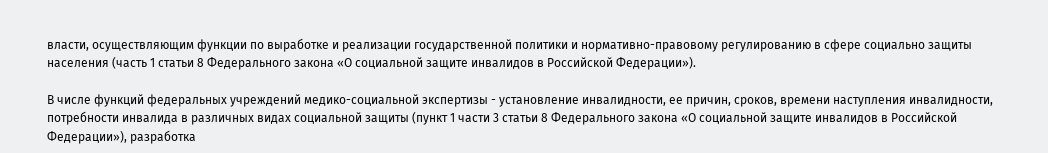власти, осуществляющим функции по выработке и реализации государственной политики и нормативно-правовому регулированию в сфере социально защиты населения (часть 1 статьи 8 Федерального закона «О социальной защите инвалидов в Российской Федерации»).

В числе функций федеральных учреждений медико-социальной экспертизы - установление инвалидности, ее причин, сроков, времени наступления инвалидности, потребности инвалида в различных видах социальной защиты (пункт 1 части 3 статьи 8 Федерального закона «О социальной защите инвалидов в Российской Федерации»), разработка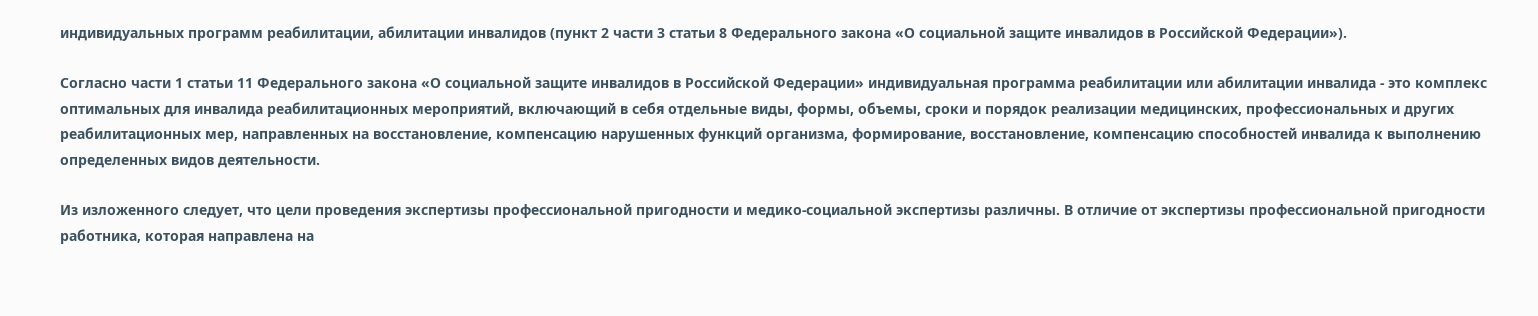индивидуальных программ реабилитации, абилитации инвалидов (пункт 2 части 3 статьи 8 Федерального закона «О социальной защите инвалидов в Российской Федерации»).

Согласно части 1 статьи 11 Федерального закона «О социальной защите инвалидов в Российской Федерации» индивидуальная программа реабилитации или абилитации инвалида - это комплекс оптимальных для инвалида реабилитационных мероприятий, включающий в себя отдельные виды, формы, объемы, сроки и порядок реализации медицинских, профессиональных и других реабилитационных мер, направленных на восстановление, компенсацию нарушенных функций организма, формирование, восстановление, компенсацию способностей инвалида к выполнению определенных видов деятельности.

Из изложенного следует, что цели проведения экспертизы профессиональной пригодности и медико-социальной экспертизы различны. В отличие от экспертизы профессиональной пригодности работника, которая направлена на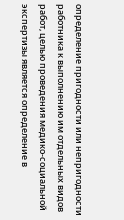определение пригодности или непригодности работника к выполнению им отдельных видов работ, целью проведения медико-социальной экспертизы является определение в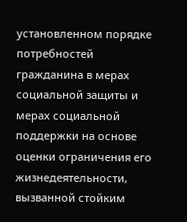установленном порядке потребностей гражданина в мерах социальной защиты и мерах социальной поддержки на основе оценки ограничения его жизнедеятельности, вызванной стойким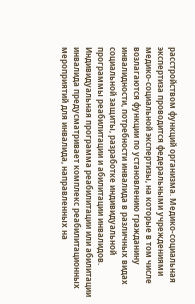расстройством функций организма. Медико-социальная экспертиза проводится федеральными учреждениями медико-социальной экспертизы, на которые в том числе возлагаются функции по установлению гражданину инвалидности, потребности инвалида в различных видах социальной защиты, разработке индивидуальной программы реабилитации и абилитации инвалидов. Индивидуальная программа реабилитации или абилитации инвалида предусматривает комплекс реабилитационных мероприятий для инвалида, направленных на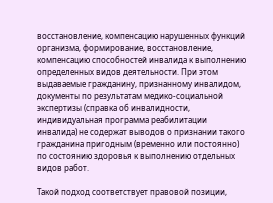восстановление, компенсацию нарушенных функций организма, формирование, восстановление, компенсацию способностей инвалида к выполнению определенных видов деятельности. При этом выдаваемые гражданину, признанному инвалидом, документы по результатам медико-социальной экспертизы (справка об инвалидности, индивидуальная программа реабилитации инвалида) не содержат выводов о признании такого гражданина пригодным (временно или постоянно) по состоянию здоровья к выполнению отдельных видов работ.

Такой подход соответствует правовой позиции,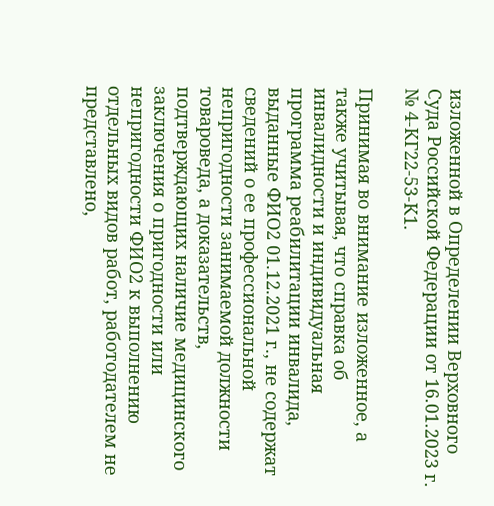изложенной в Определении Верховного Суда Российской Федерации от 16.01.2023 г. № 4-КГ22-53-К1.

Принимая во внимание изложенное, а также учитывая, что справка об инвалидности и индивидуальная программа реабилитации инвалида, выданные ФИО2 01.12.2021 г., не содержат сведений о ее профессиональной непригодности занимаемой должности товароведа, а доказательств, подтверждающих наличие медицинского заключения о пригодности или непригодности ФИО2 к выполнению отдельных видов работ, работодателем не представлено,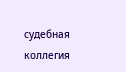судебная коллегия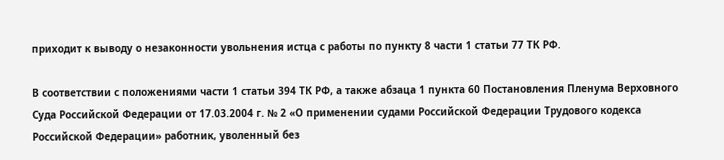приходит к выводу о незаконности увольнения истца с работы по пункту 8 части 1 статьи 77 ТК РФ.

В соответствии с положениями части 1 статьи 394 ТК РФ, а также абзаца 1 пункта 60 Постановления Пленума Верховного Суда Российской Федерации от 17.03.2004 г. № 2 «О применении судами Российской Федерации Трудового кодекса Российской Федерации» работник, уволенный без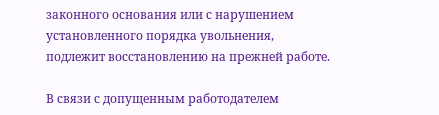законного основания или с нарушением установленного порядка увольнения, подлежит восстановлению на прежней работе.

В связи с допущенным работодателем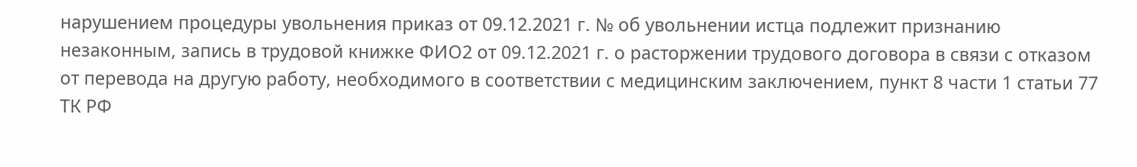нарушением процедуры увольнения приказ от 09.12.2021 г. № об увольнении истца подлежит признанию незаконным, запись в трудовой книжке ФИО2 от 09.12.2021 г. о расторжении трудового договора в связи с отказом от перевода на другую работу, необходимого в соответствии с медицинским заключением, пункт 8 части 1 статьи 77 ТК РФ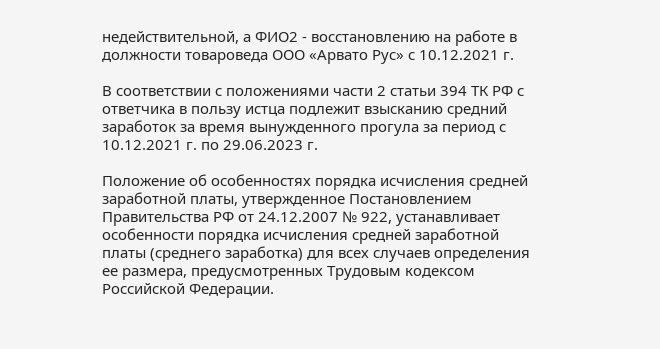недействительной, а ФИО2 - восстановлению на работе в должности товароведа ООО «Арвато Рус» с 10.12.2021 г.

В соответствии с положениями части 2 статьи 394 ТК РФ с ответчика в пользу истца подлежит взысканию средний заработок за время вынужденного прогула за период с 10.12.2021 г. по 29.06.2023 г.

Положение об особенностях порядка исчисления средней заработной платы, утвержденное Постановлением Правительства РФ от 24.12.2007 № 922, устанавливает особенности порядка исчисления средней заработной платы (среднего заработка) для всех случаев определения ее размера, предусмотренных Трудовым кодексом Российской Федерации.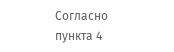Согласно пункта 4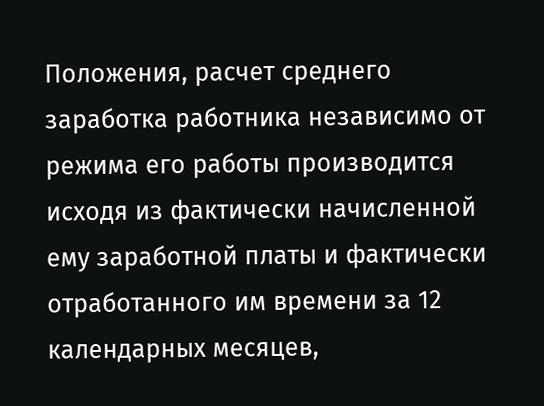Положения, расчет среднего заработка работника независимо от режима его работы производится исходя из фактически начисленной ему заработной платы и фактически отработанного им времени за 12 календарных месяцев,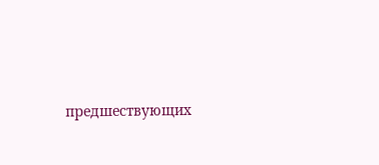предшествующих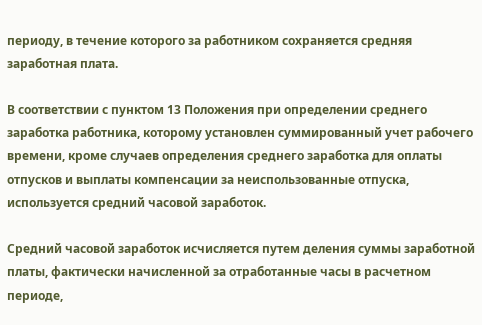периоду, в течение которого за работником сохраняется средняя заработная плата.

В соответствии с пунктом 13 Положения при определении среднего заработка работника, которому установлен суммированный учет рабочего времени, кроме случаев определения среднего заработка для оплаты отпусков и выплаты компенсации за неиспользованные отпуска, используется средний часовой заработок.

Средний часовой заработок исчисляется путем деления суммы заработной платы, фактически начисленной за отработанные часы в расчетном периоде,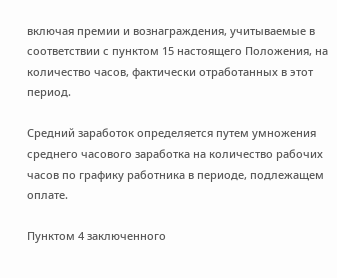включая премии и вознаграждения, учитываемые в соответствии с пунктом 15 настоящего Положения, на количество часов, фактически отработанных в этот период.

Средний заработок определяется путем умножения среднего часового заработка на количество рабочих часов по графику работника в периоде, подлежащем оплате.

Пунктом 4 заключенного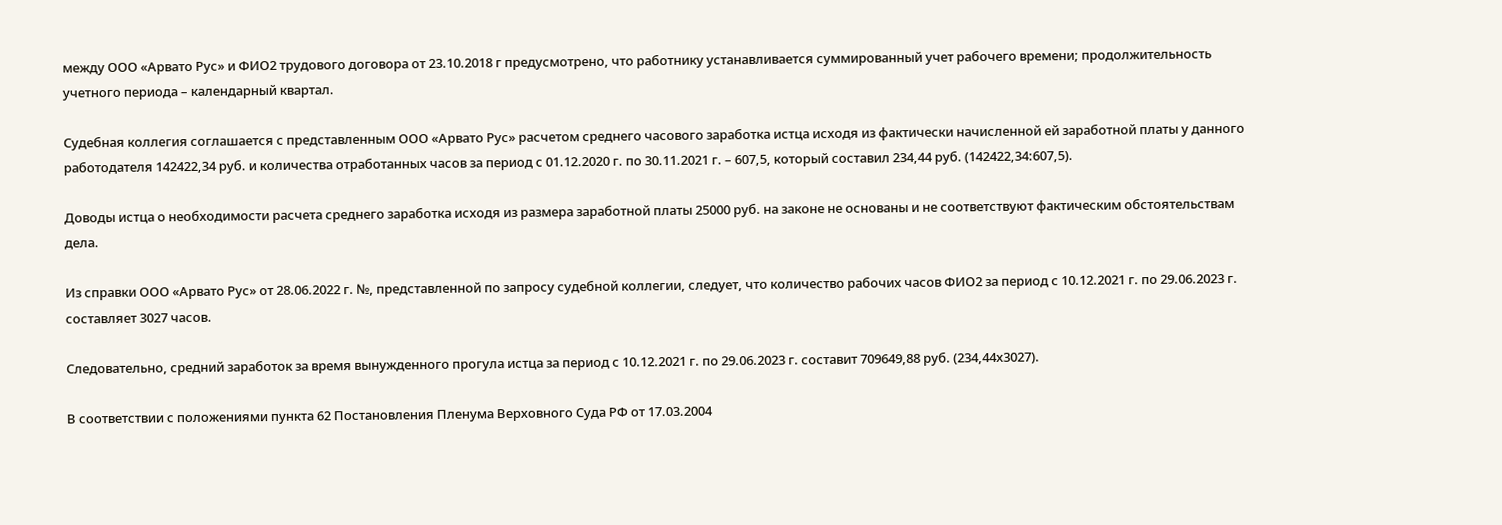между ООО «Арвато Рус» и ФИО2 трудового договора от 23.10.2018 г предусмотрено, что работнику устанавливается суммированный учет рабочего времени; продолжительность учетного периода – календарный квартал.

Судебная коллегия соглашается с представленным ООО «Арвато Рус» расчетом среднего часового заработка истца исходя из фактически начисленной ей заработной платы у данного работодателя 142422,34 руб. и количества отработанных часов за период с 01.12.2020 г. по 30.11.2021 г. – 607,5, который составил 234,44 руб. (142422,34:607,5).

Доводы истца о необходимости расчета среднего заработка исходя из размера заработной платы 25000 руб. на законе не основаны и не соответствуют фактическим обстоятельствам дела.

Из справки ООО «Арвато Рус» от 28.06.2022 г. №, представленной по запросу судебной коллегии, следует, что количество рабочих часов ФИО2 за период с 10.12.2021 г. по 29.06.2023 г. составляет 3027 часов.

Следовательно, средний заработок за время вынужденного прогула истца за период с 10.12.2021 г. по 29.06.2023 г. составит 709649,88 руб. (234,44х3027).

В соответствии с положениями пункта 62 Постановления Пленума Верховного Суда РФ от 17.03.2004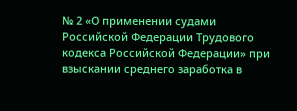№ 2 «О применении судами Российской Федерации Трудового кодекса Российской Федерации» при взыскании среднего заработка в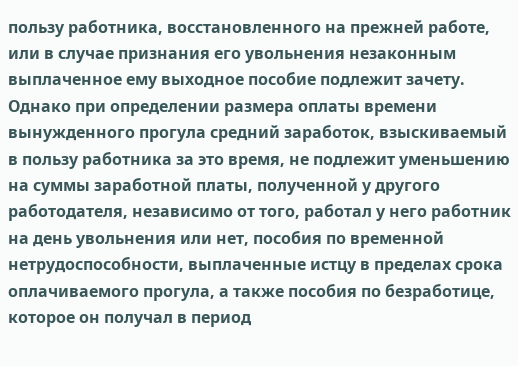пользу работника, восстановленного на прежней работе, или в случае признания его увольнения незаконным выплаченное ему выходное пособие подлежит зачету. Однако при определении размера оплаты времени вынужденного прогула средний заработок, взыскиваемый в пользу работника за это время, не подлежит уменьшению на суммы заработной платы, полученной у другого работодателя, независимо от того, работал у него работник на день увольнения или нет, пособия по временной нетрудоспособности, выплаченные истцу в пределах срока оплачиваемого прогула, а также пособия по безработице, которое он получал в период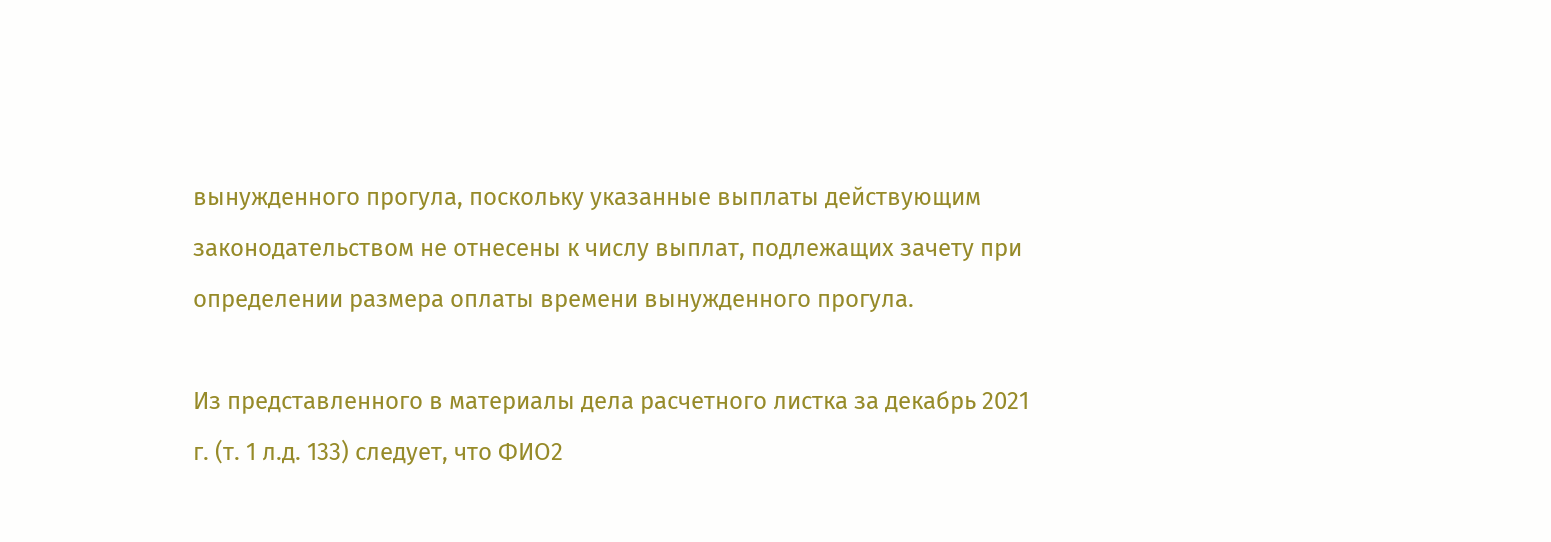вынужденного прогула, поскольку указанные выплаты действующим законодательством не отнесены к числу выплат, подлежащих зачету при определении размера оплаты времени вынужденного прогула.

Из представленного в материалы дела расчетного листка за декабрь 2021 г. (т. 1 л.д. 133) следует, что ФИО2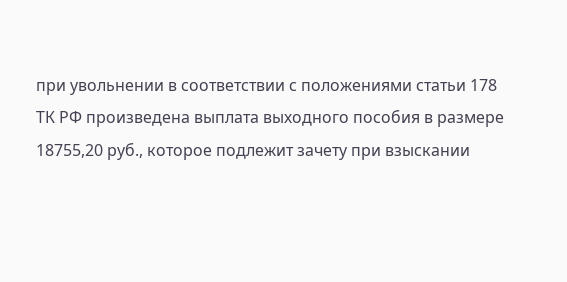при увольнении в соответствии с положениями статьи 178 ТК РФ произведена выплата выходного пособия в размере 18755,20 руб., которое подлежит зачету при взыскании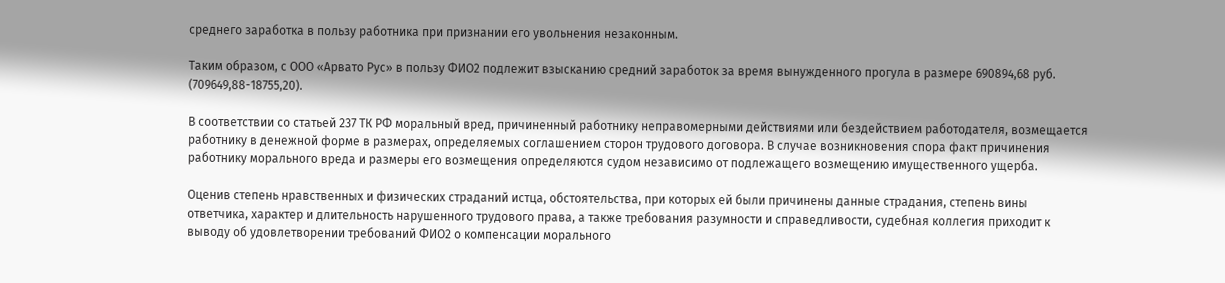среднего заработка в пользу работника при признании его увольнения незаконным.

Таким образом, с ООО «Арвато Рус» в пользу ФИО2 подлежит взысканию средний заработок за время вынужденного прогула в размере 690894,68 руб. (709649,88-18755,20).

В соответствии со статьей 237 ТК РФ моральный вред, причиненный работнику неправомерными действиями или бездействием работодателя, возмещается работнику в денежной форме в размерах, определяемых соглашением сторон трудового договора. В случае возникновения спора факт причинения работнику морального вреда и размеры его возмещения определяются судом независимо от подлежащего возмещению имущественного ущерба.

Оценив степень нравственных и физических страданий истца, обстоятельства, при которых ей были причинены данные страдания, степень вины ответчика, характер и длительность нарушенного трудового права, а также требования разумности и справедливости, судебная коллегия приходит к выводу об удовлетворении требований ФИО2 о компенсации морального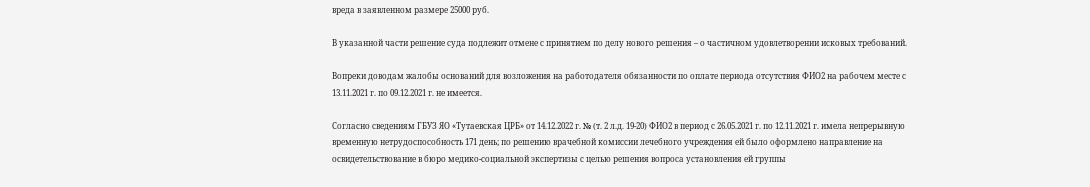вреда в заявленном размере 25000 руб.

В указанной части решение суда подлежит отмене с принятием по делу нового решения – о частичном удовлетворении исковых требований.

Вопреки доводам жалобы оснований для возложения на работодателя обязанности по оплате периода отсутствия ФИО2 на рабочем месте с 13.11.2021 г. по 09.12.2021 г. не имеется.

Согласно сведениям ГБУЗ ЯО «Тутаевская ЦРБ» от 14.12.2022 г. № (т. 2 л.д. 19-20) ФИО2 в период с 26.05.2021 г. по 12.11.2021 г. имела непрерывную временную нетрудоспособность 171 день; по решению врачебной комиссии лечебного учреждения ей было оформлено направление на освидетельствование в бюро медико-социальной экспертизы с целью решения вопроса установления ей группы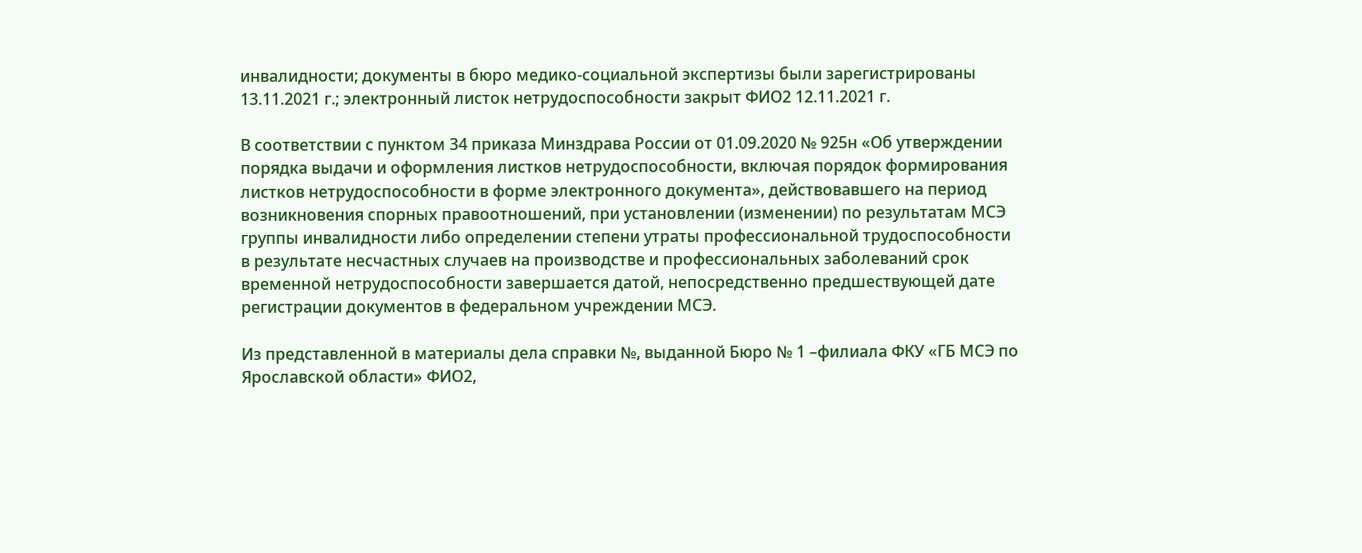инвалидности; документы в бюро медико-социальной экспертизы были зарегистрированы 13.11.2021 г.; электронный листок нетрудоспособности закрыт ФИО2 12.11.2021 г.

В соответствии с пунктом 34 приказа Минздрава России от 01.09.2020 № 925н «Об утверждении порядка выдачи и оформления листков нетрудоспособности, включая порядок формирования листков нетрудоспособности в форме электронного документа», действовавшего на период возникновения спорных правоотношений, при установлении (изменении) по результатам МСЭ группы инвалидности либо определении степени утраты профессиональной трудоспособности в результате несчастных случаев на производстве и профессиональных заболеваний срок временной нетрудоспособности завершается датой, непосредственно предшествующей дате регистрации документов в федеральном учреждении МСЭ.

Из представленной в материалы дела справки №, выданной Бюро № 1 –филиала ФКУ «ГБ МСЭ по Ярославской области» ФИО2,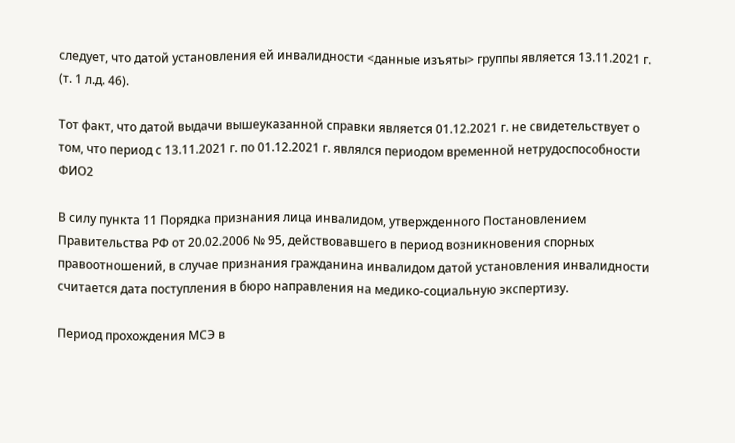следует, что датой установления ей инвалидности <данные изъяты> группы является 13.11.2021 г. (т. 1 л.д. 46).

Тот факт, что датой выдачи вышеуказанной справки является 01.12.2021 г. не свидетельствует о том, что период с 13.11.2021 г. по 01.12.2021 г. являлся периодом временной нетрудоспособности ФИО2

В силу пункта 11 Порядка признания лица инвалидом, утвержденного Постановлением Правительства РФ от 20.02.2006 № 95, действовавшего в период возникновения спорных правоотношений, в случае признания гражданина инвалидом датой установления инвалидности считается дата поступления в бюро направления на медико-социальную экспертизу.

Период прохождения МСЭ в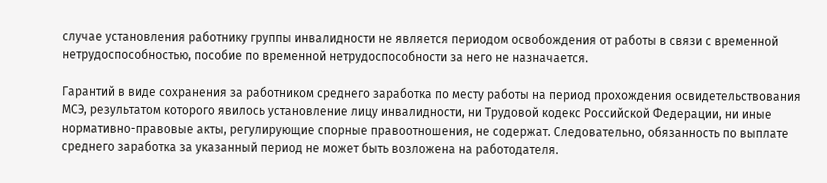случае установления работнику группы инвалидности не является периодом освобождения от работы в связи с временной нетрудоспособностью, пособие по временной нетрудоспособности за него не назначается.

Гарантий в виде сохранения за работником среднего заработка по месту работы на период прохождения освидетельствования МСЭ, результатом которого явилось установление лицу инвалидности, ни Трудовой кодекс Российской Федерации, ни иные нормативно-правовые акты, регулирующие спорные правоотношения, не содержат. Следовательно, обязанность по выплате среднего заработка за указанный период не может быть возложена на работодателя.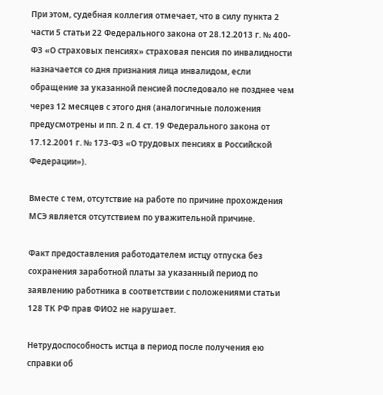При этом, судебная коллегия отмечает, что в силу пункта 2 части 5 статьи 22 Федерального закона от 28.12.2013 г. № 400-ФЗ «О страховых пенсиях» страховая пенсия по инвалидности назначается со дня признания лица инвалидом, если обращение за указанной пенсией последовало не позднее чем через 12 месяцев с этого дня (аналогичные положения предусмотрены и пп. 2 п. 4 ст. 19 Федерального закона от 17.12.2001 г. № 173-ФЗ «О трудовых пенсиях в Российской Федерации»).

Вместе с тем, отсутствие на работе по причине прохождения МСЭ является отсутствием по уважительной причине.

Факт предоставления работодателем истцу отпуска без сохранения заработной платы за указанный период по заявлению работника в соответствии с положениями статьи 128 ТК РФ прав ФИО2 не нарушает.

Нетрудоспособность истца в период после получения ею справки об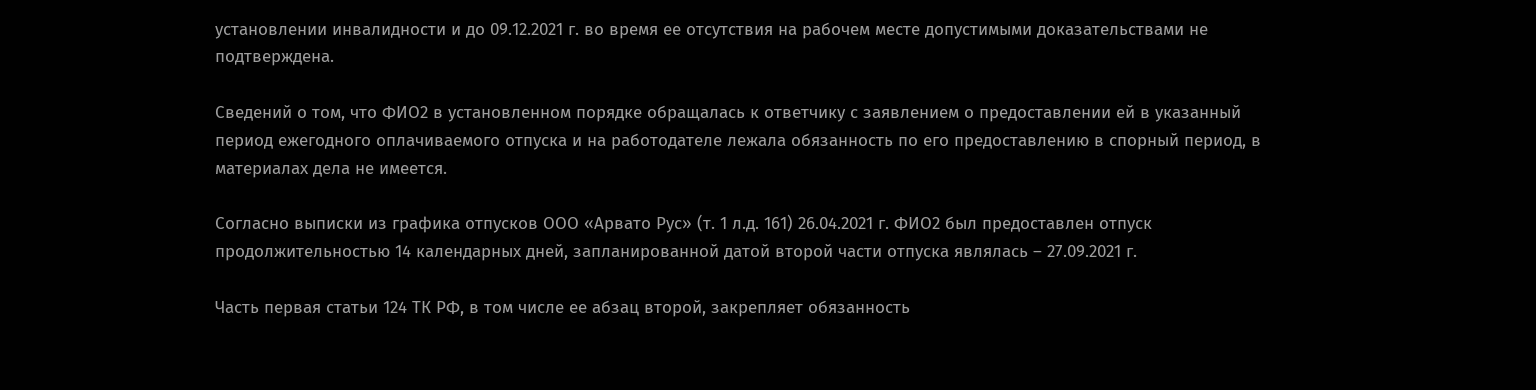установлении инвалидности и до 09.12.2021 г. во время ее отсутствия на рабочем месте допустимыми доказательствами не подтверждена.

Сведений о том, что ФИО2 в установленном порядке обращалась к ответчику с заявлением о предоставлении ей в указанный период ежегодного оплачиваемого отпуска и на работодателе лежала обязанность по его предоставлению в спорный период, в материалах дела не имеется.

Согласно выписки из графика отпусков ООО «Арвато Рус» (т. 1 л.д. 161) 26.04.2021 г. ФИО2 был предоставлен отпуск продолжительностью 14 календарных дней, запланированной датой второй части отпуска являлась – 27.09.2021 г.

Часть первая статьи 124 ТК РФ, в том числе ее абзац второй, закрепляет обязанность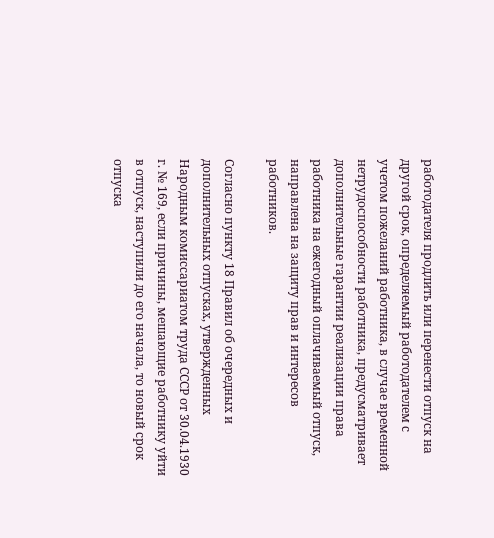работодателя продлить или перенести отпуск на другой срок, определяемый работодателем с учетом пожеланий работника, в случае временной нетрудоспособности работника, предусматривает дополнительные гарантии реализации права работника на ежегодный оплачиваемый отпуск, направлена на защиту прав и интересов работников.

Согласно пункту 18 Правил об очередных и дополнительных отпусках, утвержденных Народным комиссариатом труда СССР от 30.04.1930 г. № 169, если причины, мешающие работнику уйти в отпуск, наступили до его начала, то новый срок отпуска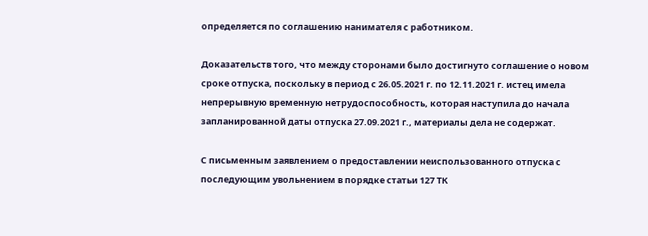определяется по соглашению нанимателя с работником.

Доказательств того, что между сторонами было достигнуто соглашение о новом сроке отпуска, поскольку в период с 26.05.2021 г. по 12.11.2021 г. истец имела непрерывную временную нетрудоспособность, которая наступила до начала запланированной даты отпуска 27.09.2021 г., материалы дела не содержат.

С письменным заявлением о предоставлении неиспользованного отпуска с последующим увольнением в порядке статьи 127 ТК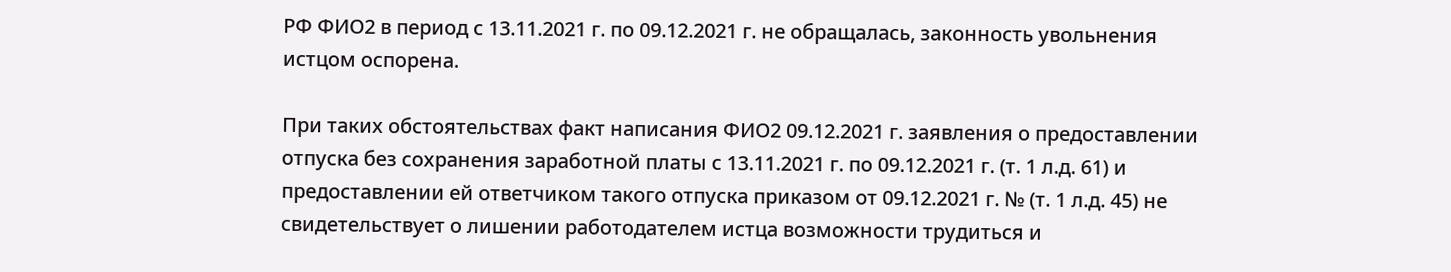РФ ФИО2 в период с 13.11.2021 г. по 09.12.2021 г. не обращалась, законность увольнения истцом оспорена.

При таких обстоятельствах факт написания ФИО2 09.12.2021 г. заявления о предоставлении отпуска без сохранения заработной платы с 13.11.2021 г. по 09.12.2021 г. (т. 1 л.д. 61) и предоставлении ей ответчиком такого отпуска приказом от 09.12.2021 г. № (т. 1 л.д. 45) не свидетельствует о лишении работодателем истца возможности трудиться и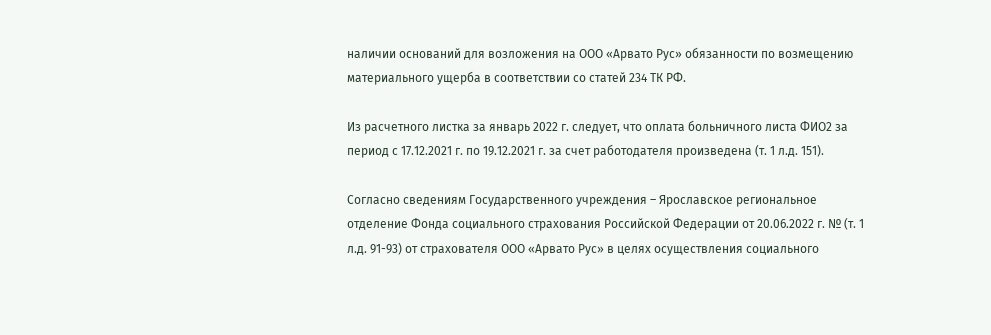наличии оснований для возложения на ООО «Арвато Рус» обязанности по возмещению материального ущерба в соответствии со статей 234 ТК РФ.

Из расчетного листка за январь 2022 г. следует, что оплата больничного листа ФИО2 за период с 17.12.2021 г. по 19.12.2021 г. за счет работодателя произведена (т. 1 л.д. 151).

Согласно сведениям Государственного учреждения – Ярославское региональное отделение Фонда социального страхования Российской Федерации от 20.06.2022 г. № (т. 1 л.д. 91-93) от страхователя ООО «Арвато Рус» в целях осуществления социального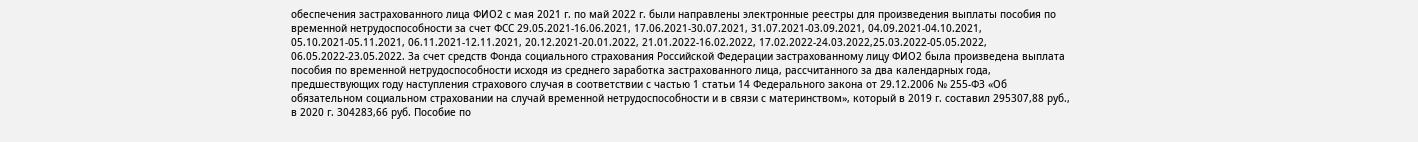обеспечения застрахованного лица ФИО2 с мая 2021 г. по май 2022 г. были направлены электронные реестры для произведения выплаты пособия по временной нетрудоспособности за счет ФСС 29.05.2021-16.06.2021, 17.06.2021-30.07.2021, 31.07.2021-03.09.2021, 04.09.2021-04.10.2021, 05.10.2021-05.11.2021, 06.11.2021-12.11.2021, 20.12.2021-20.01.2022, 21.01.2022-16.02.2022, 17.02.2022-24.03.2022,25.03.2022-05.05.2022, 06.05.2022-23.05.2022. За счет средств Фонда социального страхования Российской Федерации застрахованному лицу ФИО2 была произведена выплата пособия по временной нетрудоспособности исходя из среднего заработка застрахованного лица, рассчитанного за два календарных года, предшествующих году наступления страхового случая в соответствии с частью 1 статьи 14 Федерального закона от 29.12.2006 № 255-ФЗ «Об обязательном социальном страховании на случай временной нетрудоспособности и в связи с материнством», который в 2019 г. составил 295307,88 руб., в 2020 г. 304283,66 руб. Пособие по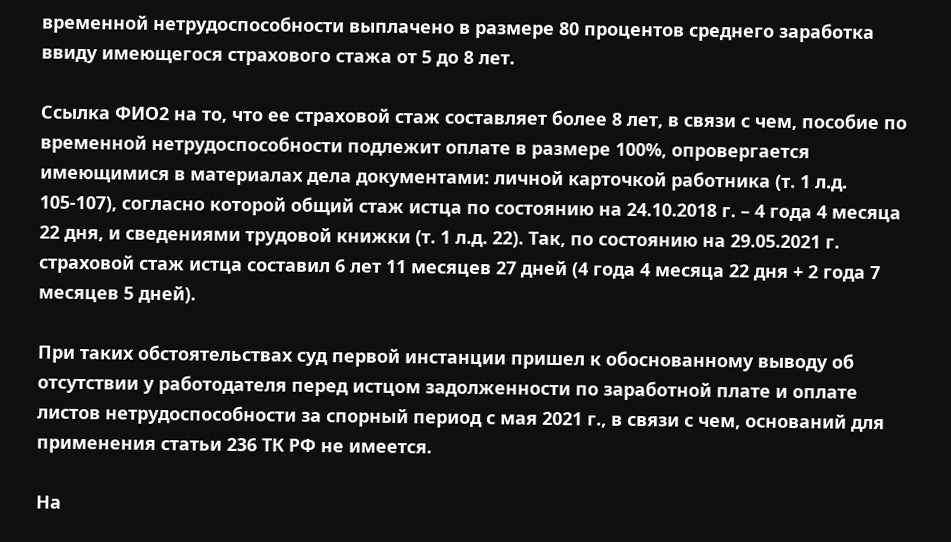временной нетрудоспособности выплачено в размере 80 процентов среднего заработка ввиду имеющегося страхового стажа от 5 до 8 лет.

Ссылка ФИО2 на то, что ее страховой стаж составляет более 8 лет, в связи с чем, пособие по временной нетрудоспособности подлежит оплате в размере 100%, опровергается имеющимися в материалах дела документами: личной карточкой работника (т. 1 л.д. 105-107), согласно которой общий стаж истца по состоянию на 24.10.2018 г. – 4 года 4 месяца 22 дня, и сведениями трудовой книжки (т. 1 л.д. 22). Так, по состоянию на 29.05.2021 г. страховой стаж истца составил 6 лет 11 месяцев 27 дней (4 года 4 месяца 22 дня + 2 года 7 месяцев 5 дней).

При таких обстоятельствах суд первой инстанции пришел к обоснованному выводу об отсутствии у работодателя перед истцом задолженности по заработной плате и оплате листов нетрудоспособности за спорный период с мая 2021 г., в связи с чем, оснований для применения статьи 236 ТК РФ не имеется.

На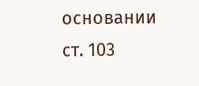основании ст. 103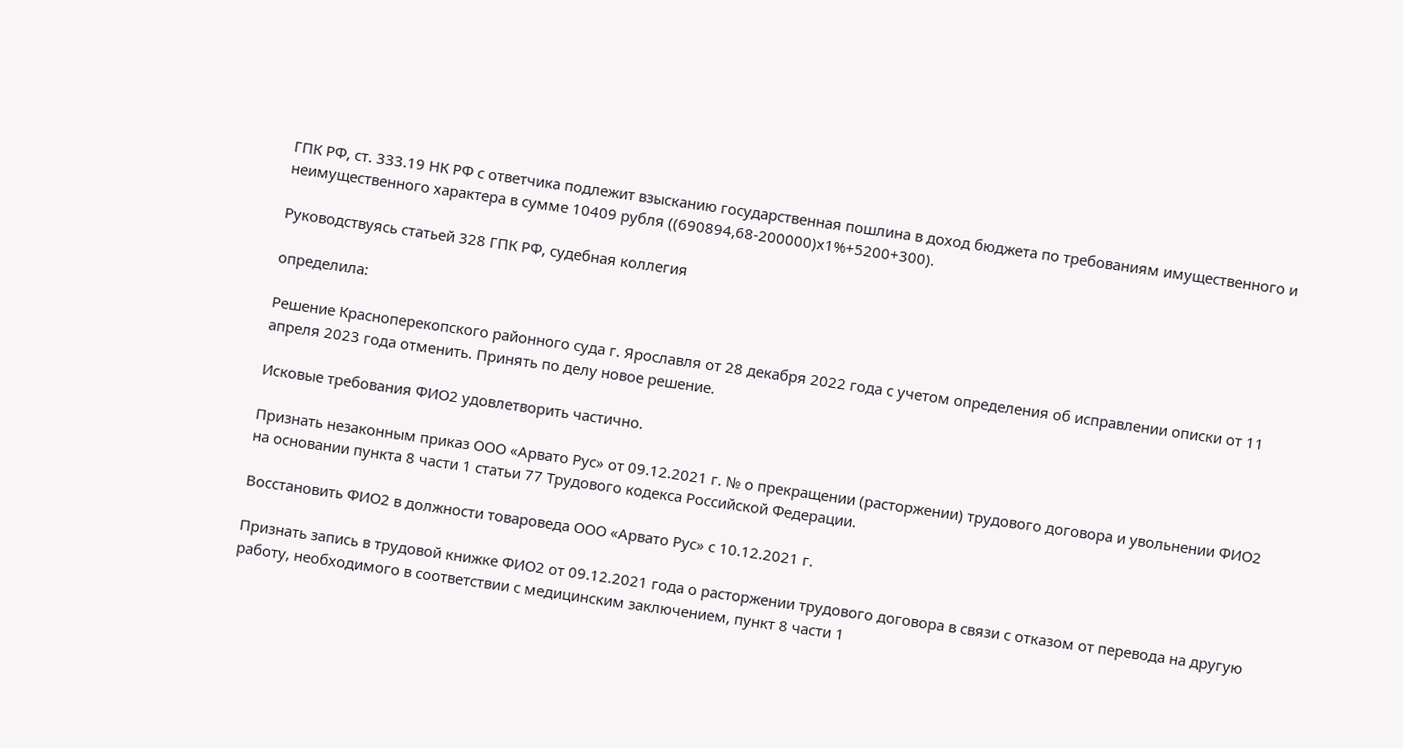ГПК РФ, ст. 333.19 НК РФ с ответчика подлежит взысканию государственная пошлина в доход бюджета по требованиям имущественного и неимущественного характера в сумме 10409 рубля ((690894,68-200000)х1%+5200+300).

Руководствуясь статьей 328 ГПК РФ, судебная коллегия

определила:

Решение Красноперекопского районного суда г. Ярославля от 28 декабря 2022 года с учетом определения об исправлении описки от 11 апреля 2023 года отменить. Принять по делу новое решение.

Исковые требования ФИО2 удовлетворить частично.

Признать незаконным приказ ООО «Арвато Рус» от 09.12.2021 г. № о прекращении (расторжении) трудового договора и увольнении ФИО2 на основании пункта 8 части 1 статьи 77 Трудового кодекса Российской Федерации.

Восстановить ФИО2 в должности товароведа ООО «Арвато Рус» с 10.12.2021 г.

Признать запись в трудовой книжке ФИО2 от 09.12.2021 года о расторжении трудового договора в связи с отказом от перевода на другую работу, необходимого в соответствии с медицинским заключением, пункт 8 части 1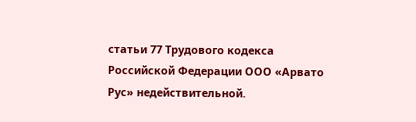статьи 77 Трудового кодекса Российской Федерации ООО «Арвато Рус» недействительной.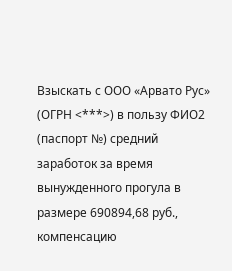Взыскать с ООО «Арвато Рус» (ОГРН <***>) в пользу ФИО2 (паспорт №) средний заработок за время вынужденного прогула в размере 690894,68 руб., компенсацию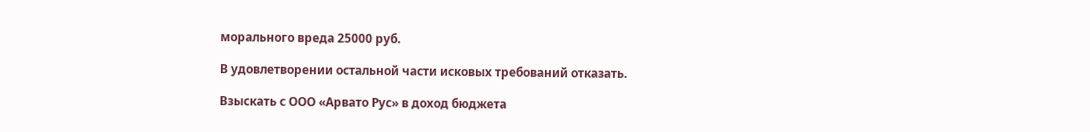морального вреда 25000 руб.

В удовлетворении остальной части исковых требований отказать.

Взыскать с ООО «Арвато Рус» в доход бюджета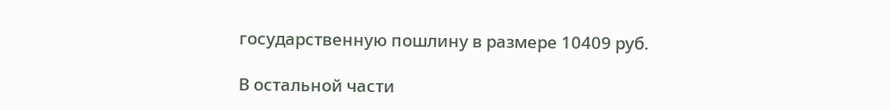государственную пошлину в размере 10409 руб.

В остальной части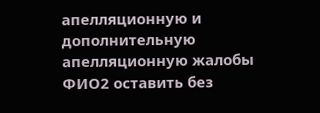апелляционную и дополнительную апелляционную жалобы ФИО2 оставить без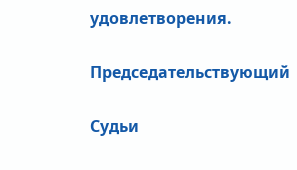удовлетворения.

Председательствующий

Судьи